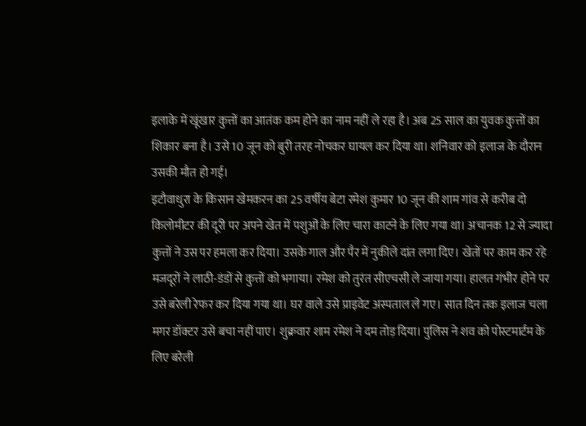इलाके में खूंखार कुत्तों का आतंक कम होने का नाम नहीं ले रहा है। अब 25 साल का युवक कुत्तों का शिकार बना है। उसे 10 जून को बुरी तरह नोचकर घायल कर दिया था। शनिवार को इलाज के दौरान उसकी मौत हो गई।
इटौवाधुरा के किसान खेमकरन का 25 वर्षीय बेटा रमेश कुमार 10 जून की शाम गांव से करीब दो किलोमीटर की दूरी पर अपने खेत में पशुओं के लिए चारा काटने के लिए गया था। अचानक 12 से ज्यादा कुत्तों ने उस पर हमला कर दिया। उसके गाल और पैर में नुकीले दांत लगा दिए। खेतों पर काम कर रहे मजदूरों ने लाठी-डंडों से कुत्तों को भगाया। रमेश को तुरंत सीएचसी ले जाया गया। हालत गंभीर होने पर उसे बरेली रेफर कर दिया गया था। घर वाले उसे प्राइवेट अस्पताल ले गए। सात दिन तक इलाज चला मगर डॉक्टर उसे बचा नहीं पाए। शुक्रवार शाम रमेश ने दम तोड़ दिया। पुलिस ने शव को पोस्टमार्टम के लिए बरेली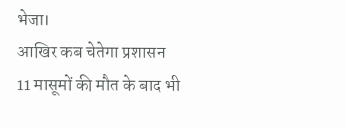भेजा।
आखिर कब चेतेगा प्रशासन
11 मासूमों की मौत के बाद भी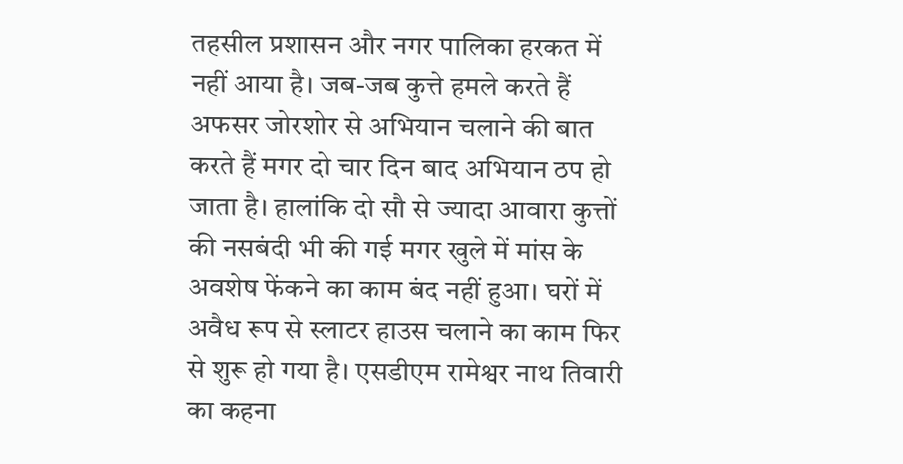तहसील प्रशासन और नगर पालिका हरकत में नहीं आया है। जब-जब कुत्ते हमले करते हैं अफसर जोरशोर से अभियान चलाने की बात करते हैं मगर दो चार दिन बाद अभियान ठप हो जाता है। हालांकि दो सौ से ज्यादा आवारा कुत्तों की नसबंदी भी की गई मगर खुले में मांस के अवशेष फेंकने का काम बंद नहीं हुआ। घरों में अवैध रूप से स्लाटर हाउस चलाने का काम फिर से शुरू हो गया है। एसडीएम रामेश्वर नाथ तिवारी का कहना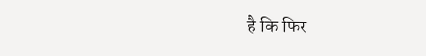है कि फिर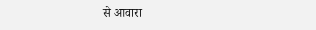से आवारा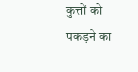कुत्तों को पकड़ने का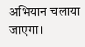अभियान चलाया जाएगा।